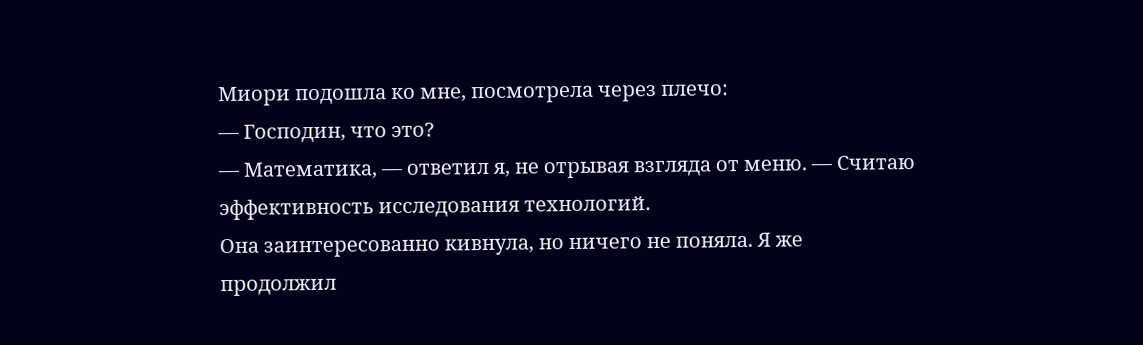Миори подошла ко мне, посмотрела через плечо:
— Господин, что это?
— Математика, — ответил я, не отрывая взгляда от меню. — Считаю эффективность исследования технологий.
Она заинтересованно кивнула, но ничего не поняла. Я же продолжил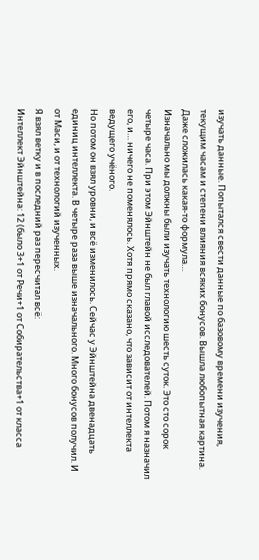изучать данные. Попытался свести данные по базовому времени изучения, текущим часам и степени влияния всяких бонусов. Вышла любопытная картина. Даже сложилась какая-то формула…
Изначально мы должны были изучать технологию шесть суток. Это сто сорок четыре часа. При этом Эйнштейн не был главой исследователей. Потом я назначил его, и… ничего не поменялось. Хотя прямо сказано, что зависит от интеллекта ведущего учёного.
Но потом он взял уровни, и всё изменилось. Сейчас у Эйнштейна двенадцать единиц интеллекта. В четыре раза выше изначального. Много бонусов получил. И от Маси, и от технологий изученных.
Я взял ветку и в последний раз пересчитал всё:
Интеллект Эйнштейна: 12 (было 3+1 от Речи+1 от Собирательства+1 от класса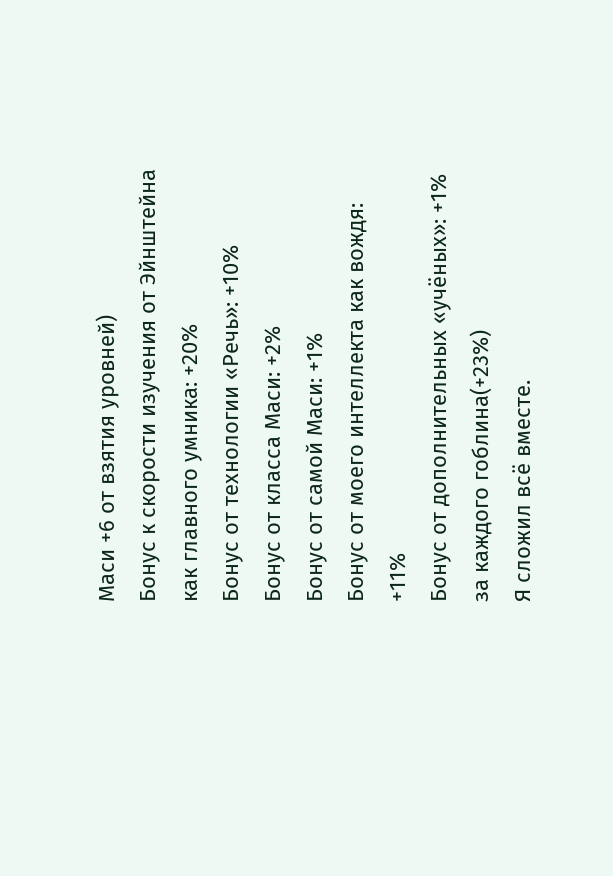Маси +6 от взятия уровней)
Бонус к скорости изучения от Эйнштейна как главного умника: +20%
Бонус от технологии «Речь»: +10%
Бонус от класса Маси: +2%
Бонус от самой Маси: +1%
Бонус от моего интеллекта как вождя: +11%
Бонус от дополнительных «учёных»: +1% за каждого гоблина(+23%)
Я сложил всё вместе.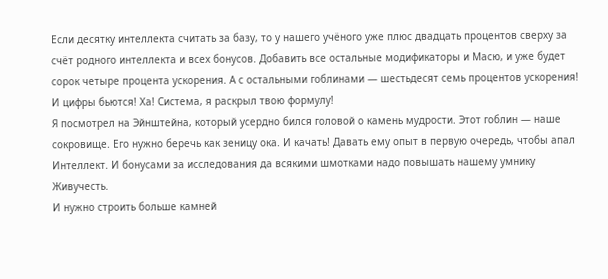Если десятку интеллекта считать за базу, то у нашего учёного уже плюс двадцать процентов сверху за счёт родного интеллекта и всех бонусов. Добавить все остальные модификаторы и Масю, и уже будет сорок четыре процента ускорения. А с остальными гоблинами — шестьдесят семь процентов ускорения! И цифры бьются! Ха! Система, я раскрыл твою формулу!
Я посмотрел на Эйнштейна, который усердно бился головой о камень мудрости. Этот гоблин — наше сокровище. Его нужно беречь как зеницу ока. И качать! Давать ему опыт в первую очередь, чтобы апал Интеллект. И бонусами за исследования да всякими шмотками надо повышать нашему умнику Живучесть.
И нужно строить больше камней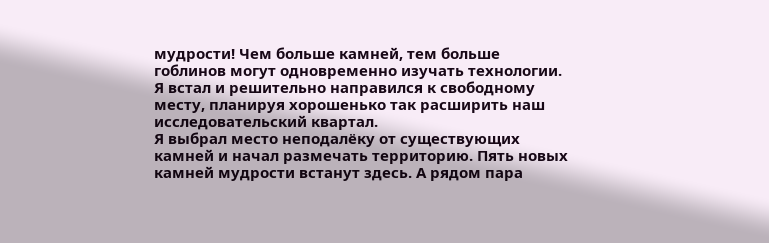мудрости! Чем больше камней, тем больше гоблинов могут одновременно изучать технологии.
Я встал и решительно направился к свободному месту, планируя хорошенько так расширить наш исследовательский квартал.
Я выбрал место неподалёку от существующих камней и начал размечать территорию. Пять новых камней мудрости встанут здесь. А рядом пара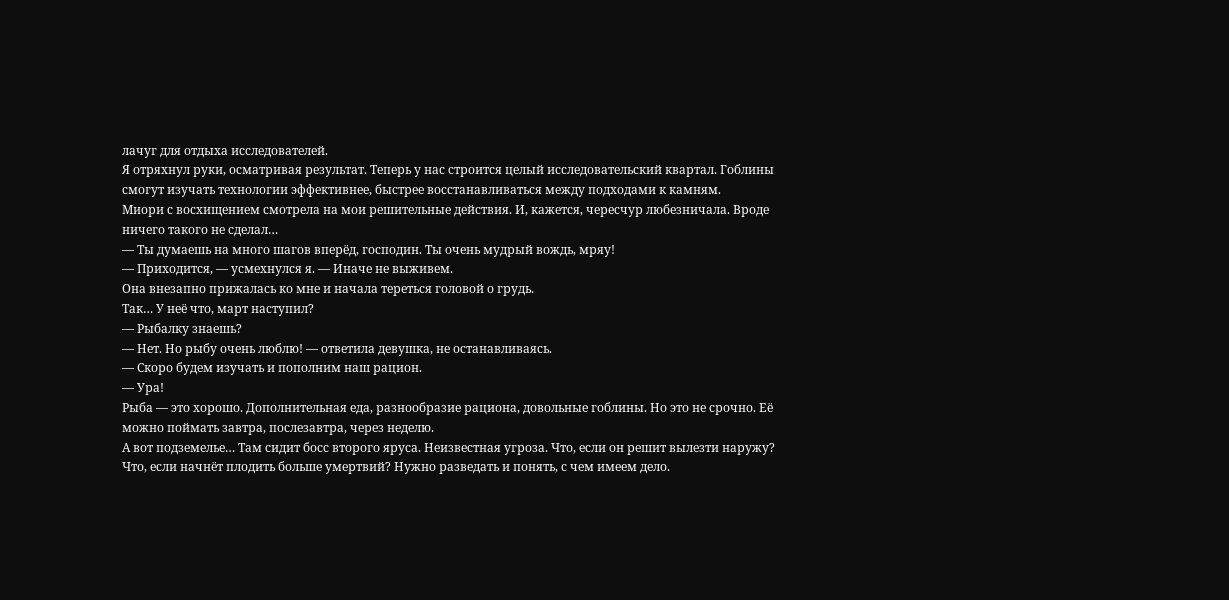лачуг для отдыха исследователей.
Я отряхнул руки, осматривая результат. Теперь у нас строится целый исследовательский квартал. Гоблины смогут изучать технологии эффективнее, быстрее восстанавливаться между подходами к камням.
Миори с восхищением смотрела на мои решительные действия. И, кажется, чересчур любезничала. Вроде ничего такого не сделал…
— Ты думаешь на много шагов вперёд, господин. Ты очень мудрый вождь, мряу!
— Приходится, — усмехнулся я. — Иначе не выживем.
Она внезапно прижалась ко мне и начала тереться головой о грудь.
Так… У неё что, март наступил?
— Рыбалку знаешь?
— Нет. Но рыбу очень люблю! — ответила девушка, не останавливаясь.
— Скоро будем изучать и пополним наш рацион.
— Ура!
Рыба — это хорошо. Дополнительная еда, разнообразие рациона, довольные гоблины. Но это не срочно. Её можно поймать завтра, послезавтра, через неделю.
А вот подземелье… Там сидит босс второго яруса. Неизвестная угроза. Что, если он решит вылезти наружу? Что, если начнёт плодить больше умертвий? Нужно разведать и понять, с чем имеем дело.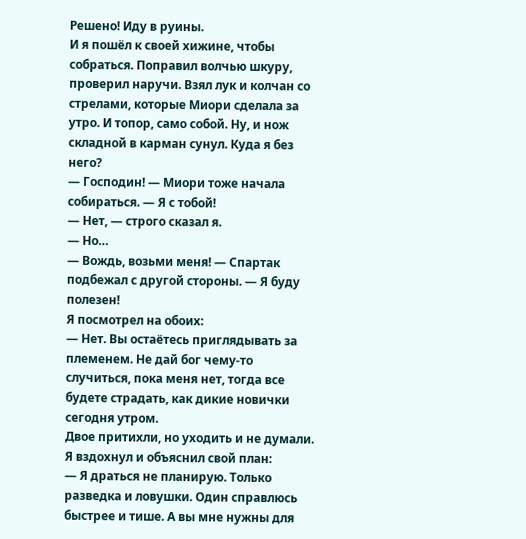Решено! Иду в руины.
И я пошёл к своей хижине, чтобы собраться. Поправил волчью шкуру, проверил наручи. Взял лук и колчан со стрелами, которые Миори сделала за утро. И топор, само собой. Ну, и нож складной в карман сунул. Куда я без него?
— Господин! — Миори тоже начала собираться. — Я с тобой!
— Нет, — строго сказал я.
— Но…
— Вождь, возьми меня! — Спартак подбежал с другой стороны. — Я буду полезен!
Я посмотрел на обоих:
— Нет. Вы остаётесь приглядывать за племенем. Не дай бог чему-то случиться, пока меня нет, тогда все будете страдать, как дикие новички сегодня утром.
Двое притихли, но уходить и не думали. Я вздохнул и объяснил свой план:
— Я драться не планирую. Только разведка и ловушки. Один справлюсь быстрее и тише. А вы мне нужны для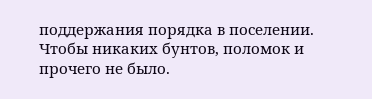поддержания порядка в поселении. Чтобы никаких бунтов, поломок и прочего не было.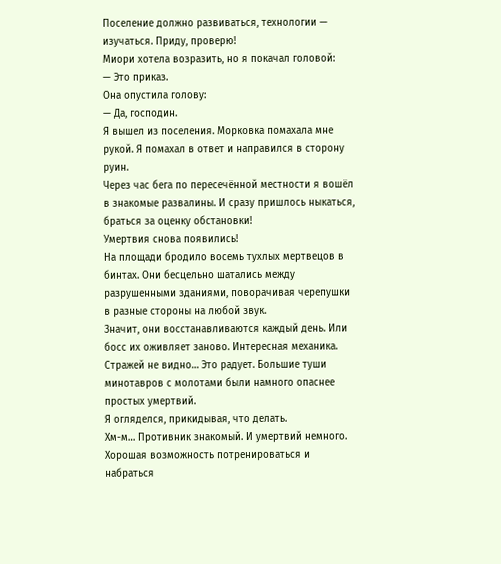Поселение должно развиваться, технологии — изучаться. Приду, проверю!
Миори хотела возразить, но я покачал головой:
— Это приказ.
Она опустила голову:
— Да, господин.
Я вышел из поселения. Морковка помахала мне рукой. Я помахал в ответ и направился в сторону руин.
Через час бега по пересечённой местности я вошёл в знакомые развалины. И сразу пришлось ныкаться, браться за оценку обстановки!
Умертвия снова появились!
На площади бродило восемь тухлых мертвецов в бинтах. Они бесцельно шатались между разрушенными зданиями, поворачивая черепушки в разные стороны на любой звук.
Значит, они восстанавливаются каждый день. Или босс их оживляет заново. Интересная механика.
Стражей не видно… Это радует. Большие туши минотавров с молотами были намного опаснее простых умертвий.
Я огляделся, прикидывая, что делать.
Хм-м… Противник знакомый. И умертвий немного. Хорошая возможность потренироваться и набраться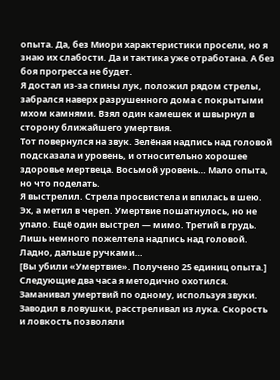опыта. Да, без Миори характеристики просели, но я знаю их слабости. Да и тактика уже отработана. А без боя прогресса не будет.
Я достал из-за спины лук, положил рядом стрелы, забрался наверх разрушенного дома с покрытыми мхом камнями. Взял один камешек и швырнул в сторону ближайшего умертвия.
Тот повернулся на звук. Зелёная надпись над головой подсказала и уровень, и относительно хорошее здоровье мертвеца. Восьмой уровень… Мало опыта, но что поделать.
Я выстрелил. Стрела просвистела и впилась в шею. Эх, а метил в череп. Умертвие пошатнулось, но не упало. Ещё один выстрел — мимо. Третий в грудь. Лишь немного пожелтела надпись над головой. Ладно, дальше ручками…
[Вы убили «Умертвие». Получено 25 единиц опыта.]
Следующие два часа я методично охотился. Заманивал умертвий по одному, используя звуки. Заводил в ловушки, расстреливал из лука. Скорость и ловкость позволяли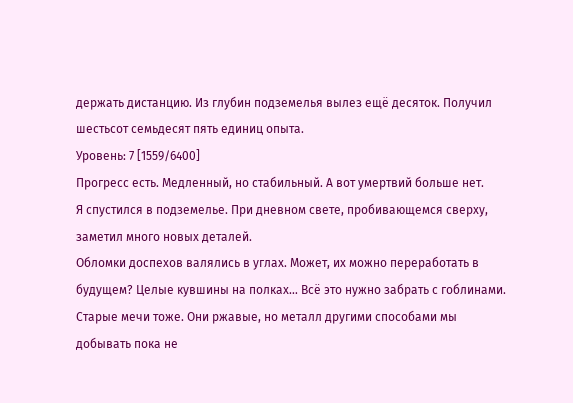держать дистанцию. Из глубин подземелья вылез ещё десяток. Получил шестьсот семьдесят пять единиц опыта.
Уровень: 7 [1559/6400]
Прогресс есть. Медленный, но стабильный. А вот умертвий больше нет.
Я спустился в подземелье. При дневном свете, пробивающемся сверху, заметил много новых деталей.
Обломки доспехов валялись в углах. Может, их можно переработать в будущем? Целые кувшины на полках… Всё это нужно забрать с гоблинами. Старые мечи тоже. Они ржавые, но металл другими способами мы добывать пока не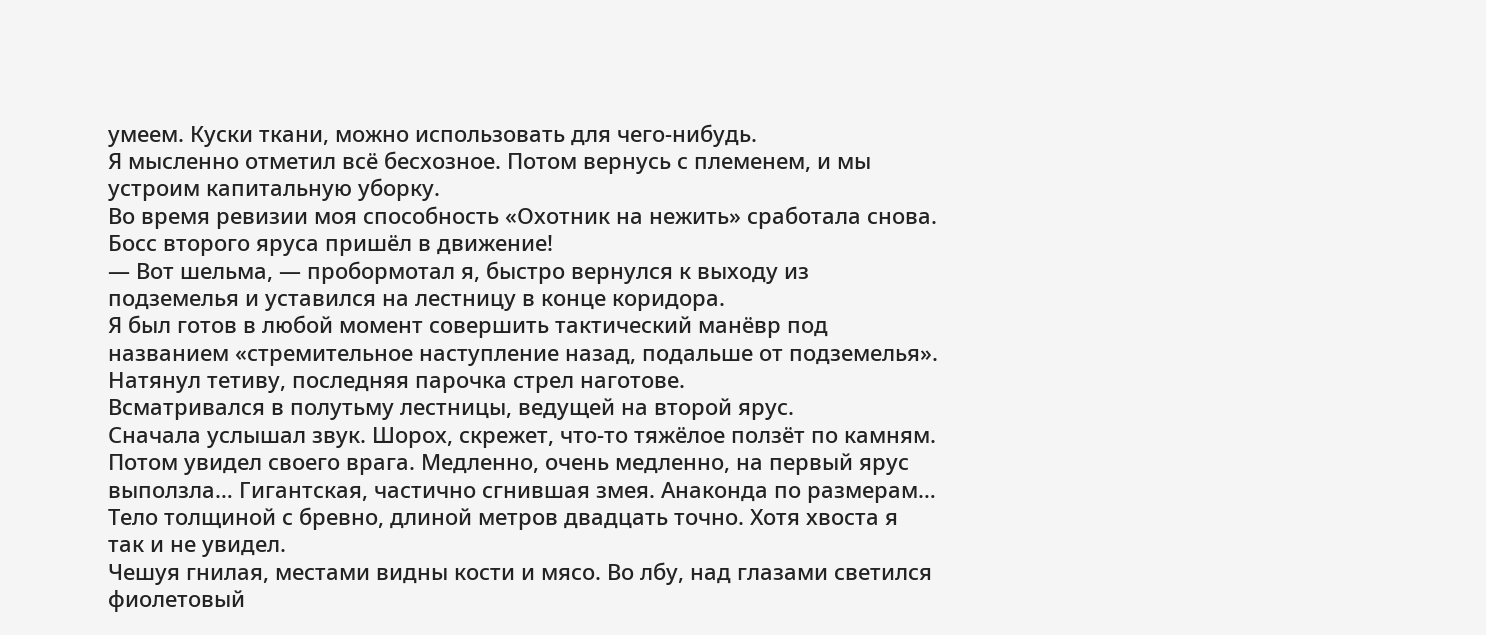умеем. Куски ткани, можно использовать для чего-нибудь.
Я мысленно отметил всё бесхозное. Потом вернусь с племенем, и мы устроим капитальную уборку.
Во время ревизии моя способность «Охотник на нежить» сработала снова. Босс второго яруса пришёл в движение!
— Вот шельма, — пробормотал я, быстро вернулся к выходу из подземелья и уставился на лестницу в конце коридора.
Я был готов в любой момент совершить тактический манёвр под названием «стремительное наступление назад, подальше от подземелья». Натянул тетиву, последняя парочка стрел наготове.
Всматривался в полутьму лестницы, ведущей на второй ярус.
Сначала услышал звук. Шорох, скрежет, что-то тяжёлое ползёт по камням. Потом увидел своего врага. Медленно, очень медленно, на первый ярус выползла… Гигантская, частично сгнившая змея. Анаконда по размерам…
Тело толщиной с бревно, длиной метров двадцать точно. Хотя хвоста я так и не увидел.
Чешуя гнилая, местами видны кости и мясо. Во лбу, над глазами светился фиолетовый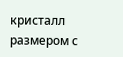кристалл размером с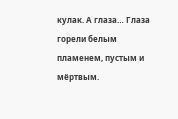кулак. А глаза… Глаза горели белым пламенем, пустым и мёртвым.